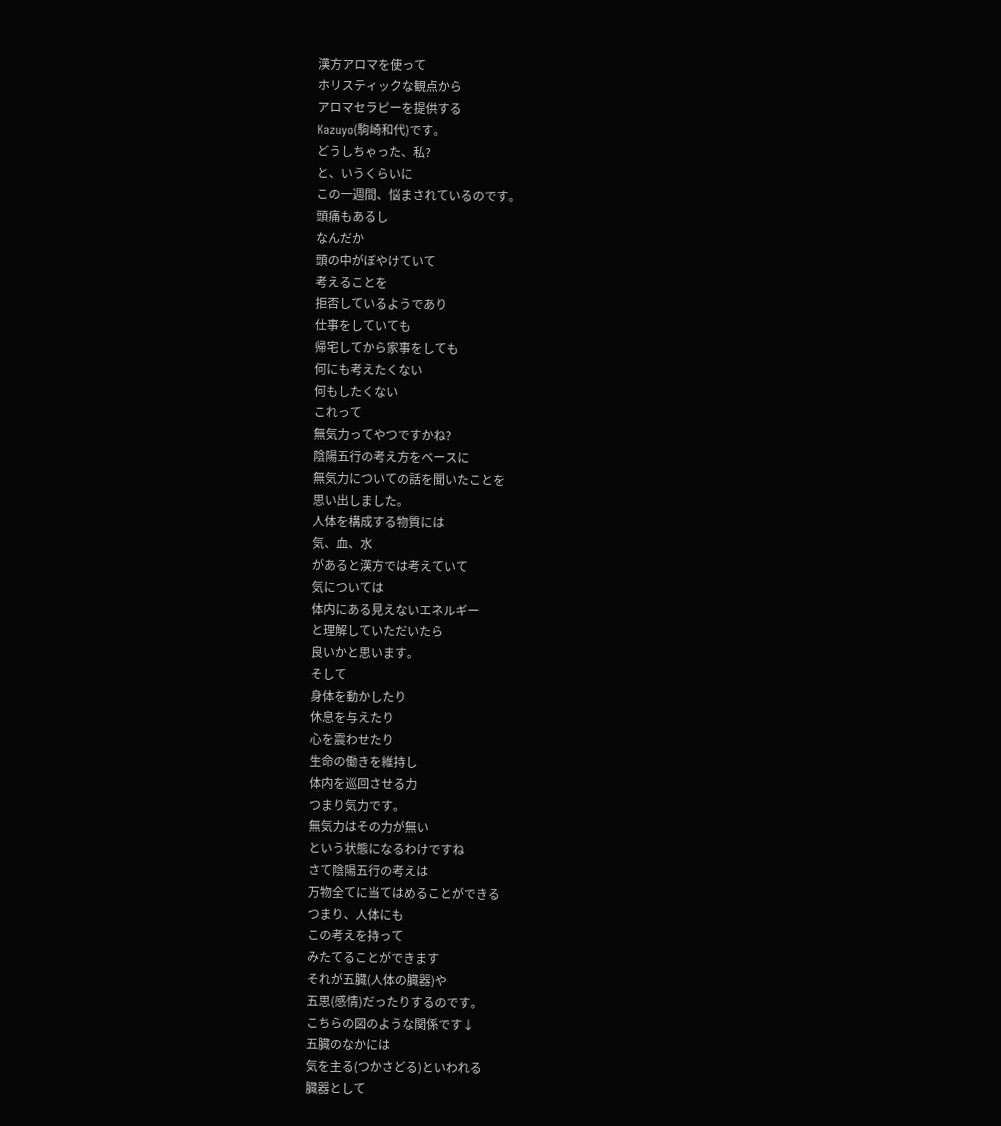漢方アロマを使って
ホリスティックな観点から
アロマセラピーを提供する
Kazuyo(駒崎和代)です。
どうしちゃった、私?
と、いうくらいに
この一週間、悩まされているのです。
頭痛もあるし
なんだか
頭の中がぼやけていて
考えることを
拒否しているようであり
仕事をしていても
帰宅してから家事をしても
何にも考えたくない
何もしたくない
これって
無気力ってやつですかね?
陰陽五行の考え方をベースに
無気力についての話を聞いたことを
思い出しました。
人体を構成する物質には
気、血、水
があると漢方では考えていて
気については
体内にある見えないエネルギー
と理解していただいたら
良いかと思います。
そして
身体を動かしたり
休息を与えたり
心を震わせたり
生命の働きを維持し
体内を巡回させる力
つまり気力です。
無気力はその力が無い
という状態になるわけですね
さて陰陽五行の考えは
万物全てに当てはめることができる
つまり、人体にも
この考えを持って
みたてることができます
それが五臓(人体の臓器)や
五思(感情)だったりするのです。
こちらの図のような関係です↓
五臓のなかには
気を主る(つかさどる)といわれる
臓器として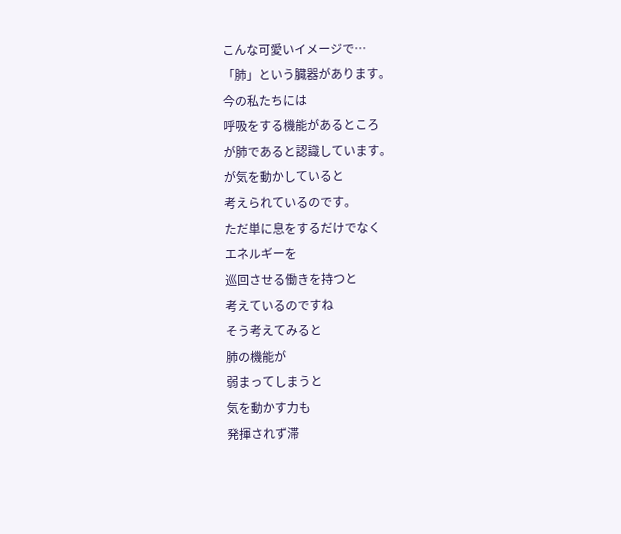こんな可愛いイメージで…
「肺」という臓器があります。
今の私たちには
呼吸をする機能があるところ
が肺であると認識しています。
が気を動かしていると
考えられているのです。
ただ単に息をするだけでなく
エネルギーを
巡回させる働きを持つと
考えているのですね
そう考えてみると
肺の機能が
弱まってしまうと
気を動かす力も
発揮されず滞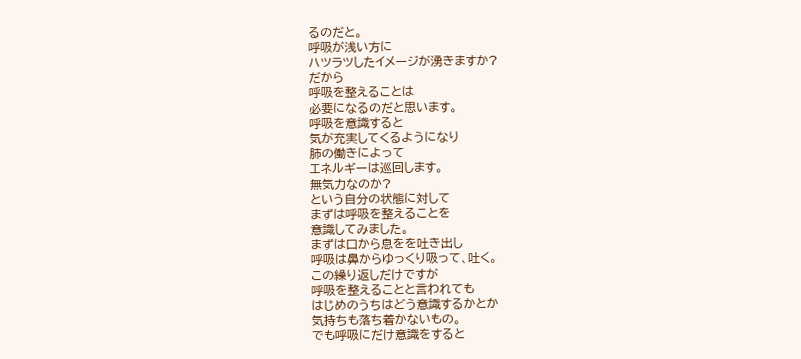るのだと。
呼吸が浅い方に
ハツラツしたイメージが湧きますか?
だから
呼吸を整えることは
必要になるのだと思います。
呼吸を意識すると
気が充実してくるようになり
肺の働きによって
エネルギーは巡回します。
無気力なのか?
という自分の状態に対して
まずは呼吸を整えることを
意識してみました。
まずは口から息をを吐き出し
呼吸は鼻からゆっくり吸って、吐く。
この繰り返しだけですが
呼吸を整えることと言われても
はじめのうちはどう意識するかとか
気持ちも落ち着かないもの。
でも呼吸にだけ意識をすると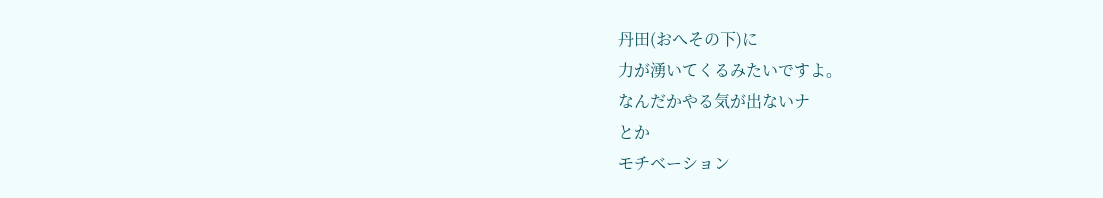丹田(おへその下)に
力が湧いてくるみたいですよ。
なんだかやる気が出ないナ
とか
モチベーション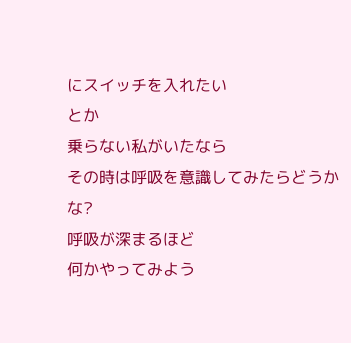にスイッチを入れたい
とか
乗らない私がいたなら
その時は呼吸を意識してみたらどうかな?
呼吸が深まるほど
何かやってみよう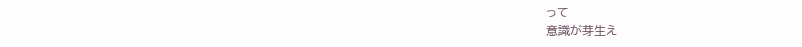って
意識が芽生え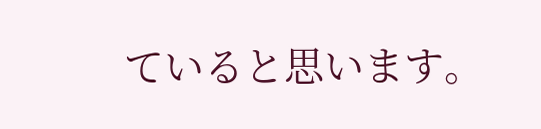ていると思います。